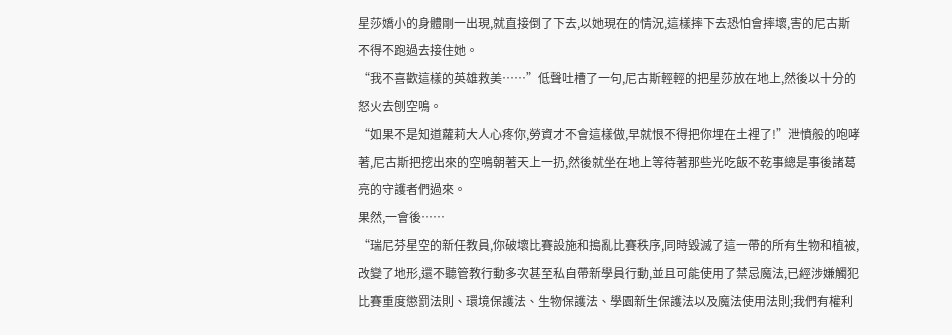星莎嬌小的身體剛一出現,就直接倒了下去,以她現在的情況,這樣摔下去恐怕會摔壞,害的尼古斯不得不跑過去接住她。
“我不喜歡這樣的英雄救美……”低聲吐槽了一句,尼古斯輕輕的把星莎放在地上,然後以十分的怒火去刨空鳴。
“如果不是知道蘿莉大人心疼你,勞資才不會這樣做,早就恨不得把你埋在土裡了!”泄憤般的咆哮著,尼古斯把挖出來的空鳴朝著天上一扔,然後就坐在地上等待著那些光吃飯不乾事總是事後諸葛亮的守護者們過來。
果然,一會後……
“瑞尼芬星空的新任教員,你破壞比賽設施和搗亂比賽秩序,同時毀滅了這一帶的所有生物和植被,改變了地形,還不聽管教行動多次甚至私自帶新學員行動,並且可能使用了禁忌魔法,已經涉嫌觸犯比賽重度懲罰法則、環境保護法、生物保護法、學園新生保護法以及魔法使用法則;我們有權利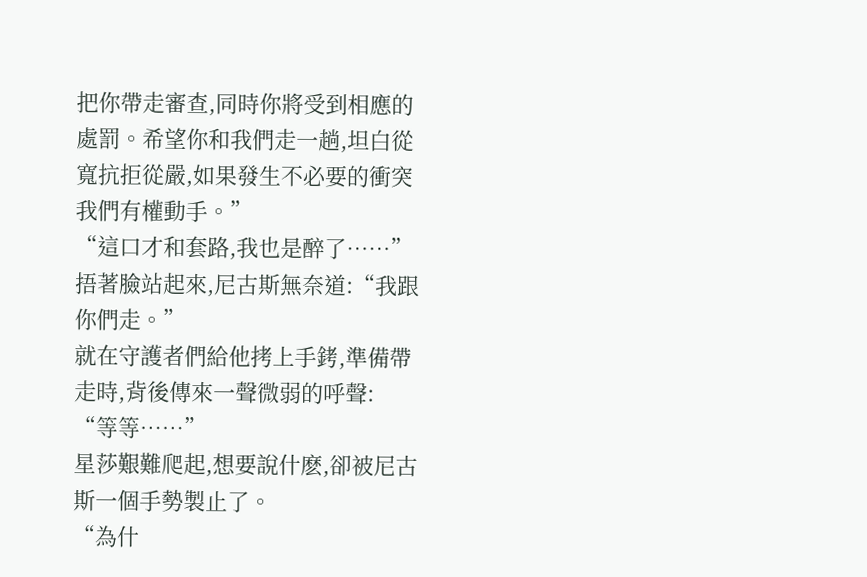把你帶走審查,同時你將受到相應的處罰。希望你和我們走一趟,坦白從寬抗拒從嚴,如果發生不必要的衝突我們有權動手。”
“這口才和套路,我也是醉了……”捂著臉站起來,尼古斯無奈道:“我跟你們走。”
就在守護者們給他拷上手銬,準備帶走時,背後傳來一聲微弱的呼聲:
“等等……”
星莎艱難爬起,想要說什麽,卻被尼古斯一個手勢製止了。
“為什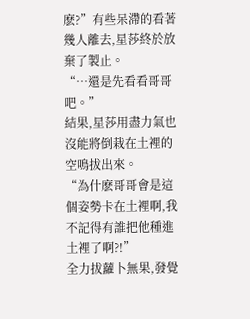麽?”有些呆滯的看著幾人離去,星莎終於放棄了製止。
“…還是先看看哥哥吧。”
結果,星莎用盡力氣也沒能將倒栽在土裡的空鳴拔出來。
“為什麽哥哥會是這個姿勢卡在土裡啊,我不記得有誰把他種進土裡了啊?!”
全力拔蘿卜無果,發覺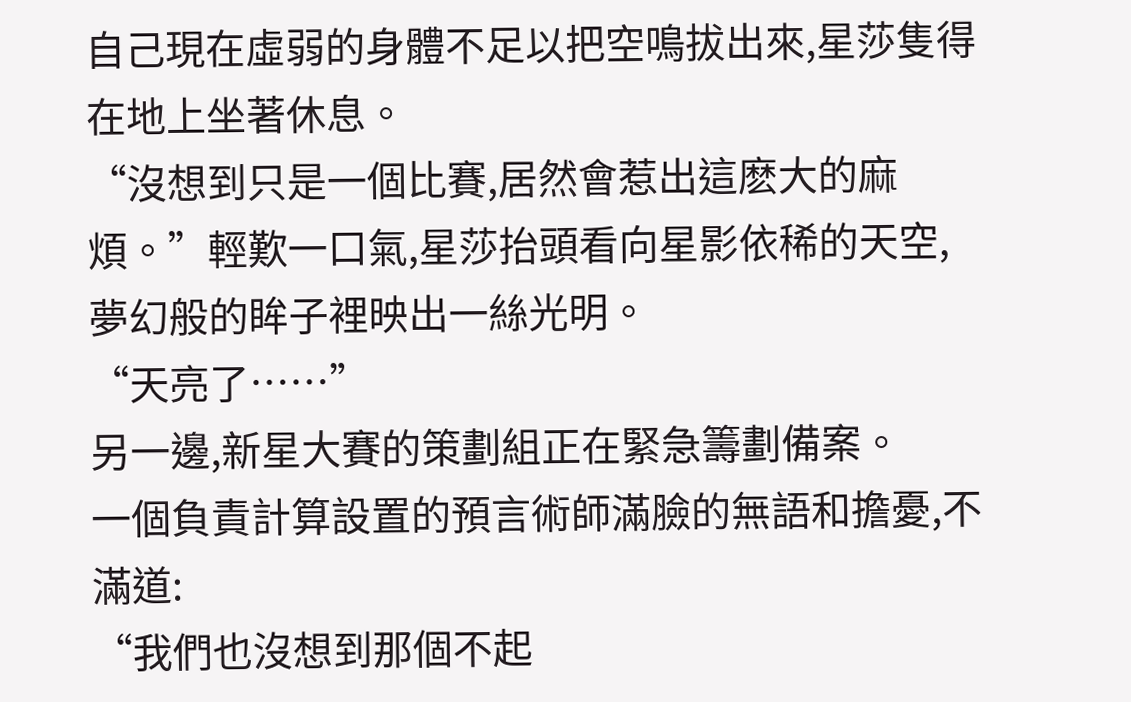自己現在虛弱的身體不足以把空鳴拔出來,星莎隻得在地上坐著休息。
“沒想到只是一個比賽,居然會惹出這麽大的麻煩。”輕歎一口氣,星莎抬頭看向星影依稀的天空,夢幻般的眸子裡映出一絲光明。
“天亮了……”
另一邊,新星大賽的策劃組正在緊急籌劃備案。
一個負責計算設置的預言術師滿臉的無語和擔憂,不滿道:
“我們也沒想到那個不起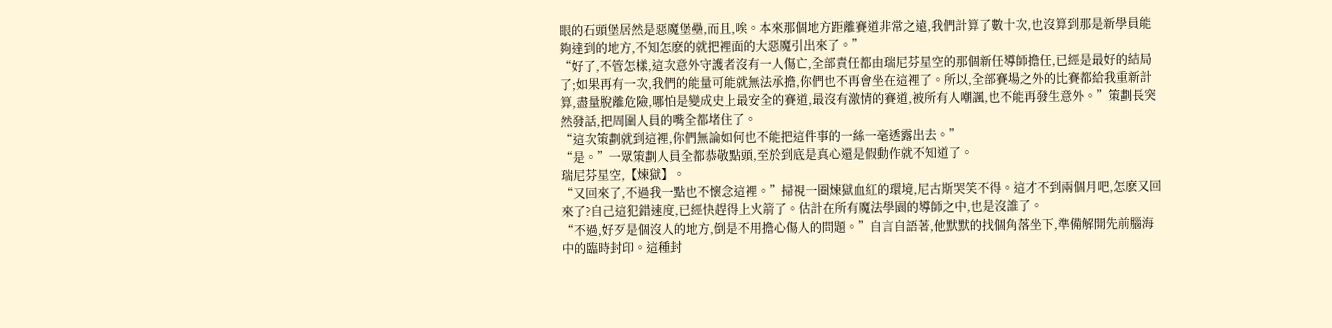眼的石頭堡居然是惡魔堡壘,而且,唉。本來那個地方距離賽道非常之遠,我們計算了數十次,也沒算到那是新學員能夠達到的地方,不知怎麽的就把裡面的大惡魔引出來了。”
“好了,不管怎樣,這次意外守護者沒有一人傷亡,全部責任都由瑞尼芬星空的那個新任導師擔任,已經是最好的結局了;如果再有一次,我們的能量可能就無法承擔,你們也不再會坐在這裡了。所以,全部賽場之外的比賽都給我重新計算,盡量脫離危險,哪怕是變成史上最安全的賽道,最沒有激情的賽道,被所有人嘲諷,也不能再發生意外。”策劃長突然發話,把周圍人員的嘴全都堵住了。
“這次策劃就到這裡,你們無論如何也不能把這件事的一絲一毫透露出去。”
“是。”一眾策劃人員全都恭敬點頭,至於到底是真心還是假動作就不知道了。
瑞尼芬星空,【煉獄】。
“又回來了,不過我一點也不懷念這裡。”掃視一圈煉獄血紅的環境,尼古斯哭笑不得。這才不到兩個月吧,怎麽又回來了?自己這犯錯速度,已經快趕得上火箭了。估計在所有魔法學園的導師之中,也是沒誰了。
“不過,好歹是個沒人的地方,倒是不用擔心傷人的問題。”自言自語著,他默默的找個角落坐下,準備解開先前腦海中的臨時封印。這種封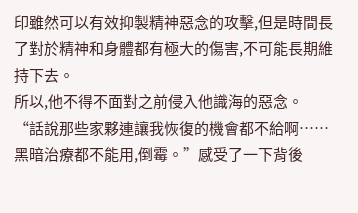印雖然可以有效抑製精神惡念的攻擊,但是時間長了對於精神和身體都有極大的傷害,不可能長期維持下去。
所以,他不得不面對之前侵入他識海的惡念。
“話說那些家夥連讓我恢復的機會都不給啊……黑暗治療都不能用,倒霉。”感受了一下背後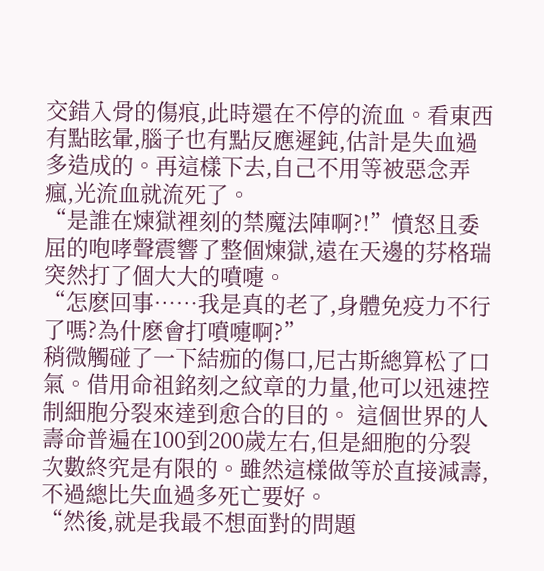交錯入骨的傷痕,此時還在不停的流血。看東西有點眩暈,腦子也有點反應遲鈍,估計是失血過多造成的。再這樣下去,自己不用等被惡念弄瘋,光流血就流死了。
“是誰在煉獄裡刻的禁魔法陣啊?!”憤怒且委屈的咆哮聲震響了整個煉獄,遠在天邊的芬格瑞突然打了個大大的噴嚏。
“怎麽回事……我是真的老了,身體免疫力不行了嗎?為什麽會打噴嚏啊?”
稍微觸碰了一下結痂的傷口,尼古斯總算松了口氣。借用命祖銘刻之紋章的力量,他可以迅速控制細胞分裂來達到愈合的目的。 這個世界的人壽命普遍在100到200歲左右,但是細胞的分裂次數終究是有限的。雖然這樣做等於直接減壽,不過總比失血過多死亡要好。
“然後,就是我最不想面對的問題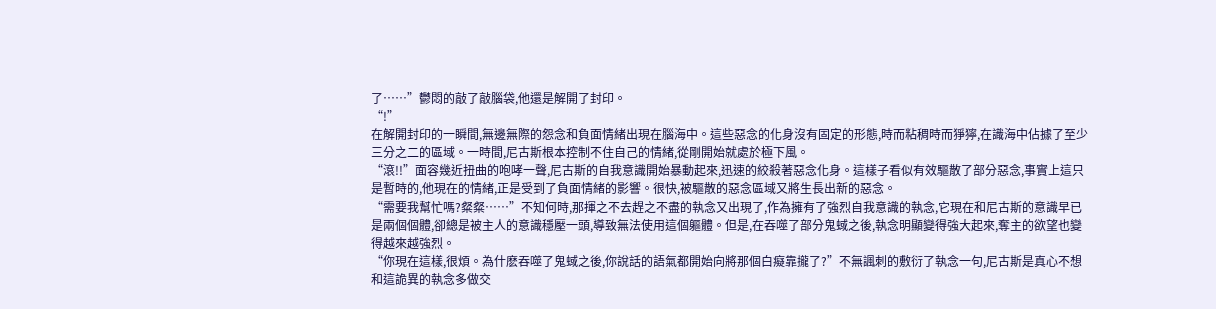了……”鬱悶的敲了敲腦袋,他還是解開了封印。
“!”
在解開封印的一瞬間,無邊無際的怨念和負面情緒出現在腦海中。這些惡念的化身沒有固定的形態,時而粘稠時而猙獰,在識海中佔據了至少三分之二的區域。一時間,尼古斯根本控制不住自己的情緒,從剛開始就處於極下風。
“滾!!”面容幾近扭曲的咆哮一聲,尼古斯的自我意識開始暴動起來,迅速的絞殺著惡念化身。這樣子看似有效驅散了部分惡念,事實上這只是暫時的,他現在的情緒,正是受到了負面情緒的影響。很快,被驅散的惡念區域又將生長出新的惡念。
“需要我幫忙嗎?粲粲……”不知何時,那揮之不去趕之不盡的執念又出現了,作為擁有了強烈自我意識的執念,它現在和尼古斯的意識早已是兩個個體,卻總是被主人的意識穩壓一頭,導致無法使用這個軀體。但是,在吞噬了部分鬼蜮之後,執念明顯變得強大起來,奪主的欲望也變得越來越強烈。
“你現在這樣,很煩。為什麽吞噬了鬼蜮之後,你說話的語氣都開始向將那個白癡靠攏了?”不無諷刺的敷衍了執念一句,尼古斯是真心不想和這詭異的執念多做交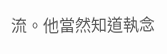流。他當然知道執念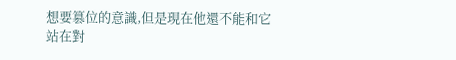想要篡位的意識,但是現在他還不能和它站在對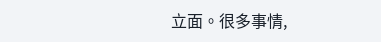立面。很多事情,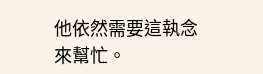他依然需要這執念來幫忙。